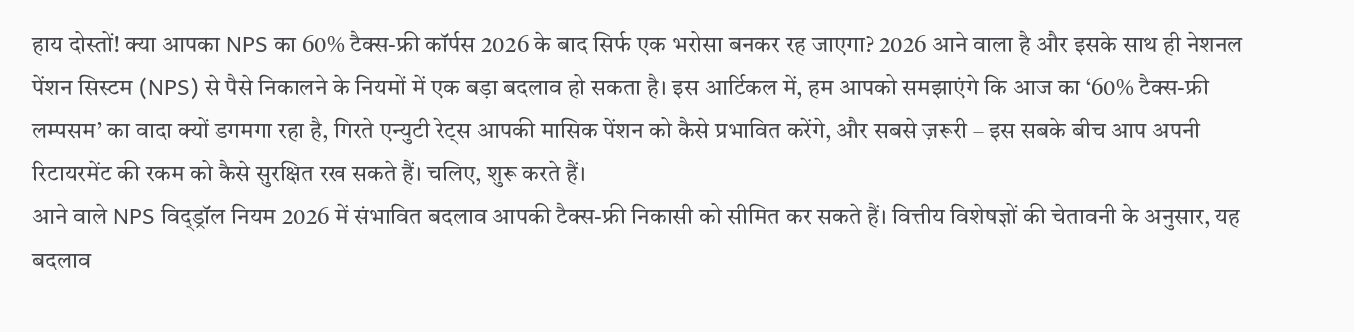हाय दोस्तों! क्या आपका NPS का 60% टैक्स-फ्री कॉर्पस 2026 के बाद सिर्फ एक भरोसा बनकर रह जाएगा? 2026 आने वाला है और इसके साथ ही नेशनल पेंशन सिस्टम (NPS) से पैसे निकालने के नियमों में एक बड़ा बदलाव हो सकता है। इस आर्टिकल में, हम आपको समझाएंगे कि आज का ‘60% टैक्स-फ्री लम्पसम’ का वादा क्यों डगमगा रहा है, गिरते एन्युटी रेट्स आपकी मासिक पेंशन को कैसे प्रभावित करेंगे, और सबसे ज़रूरी – इस सबके बीच आप अपनी रिटायरमेंट की रकम को कैसे सुरक्षित रख सकते हैं। चलिए, शुरू करते हैं।
आने वाले NPS विद्ड्रॉल नियम 2026 में संभावित बदलाव आपकी टैक्स-फ्री निकासी को सीमित कर सकते हैं। वित्तीय विशेषज्ञों की चेतावनी के अनुसार, यह बदलाव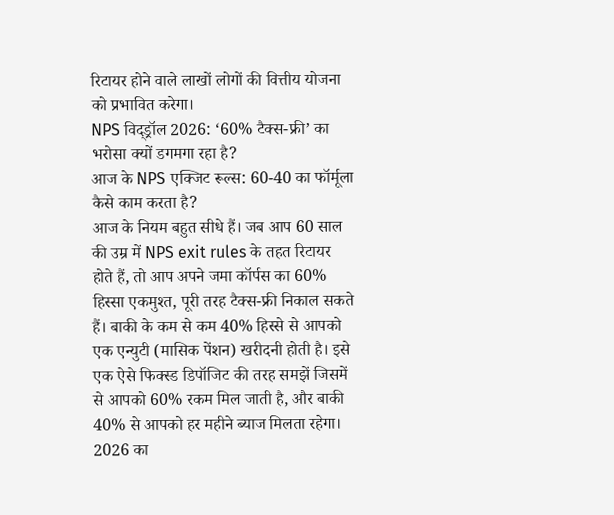रिटायर होने वाले लाखों लोगों की वित्तीय योजना को प्रभावित करेगा।
NPS विद्ड्रॉल 2026: ‘60% टैक्स-फ्री’ का भरोसा क्यों डगमगा रहा है?
आज के NPS एक्जिट रूल्स: 60-40 का फॉर्मूला कैसे काम करता है?
आज के नियम बहुत सीधे हैं। जब आप 60 साल की उम्र में NPS exit rules के तहत रिटायर होते हैं, तो आप अपने जमा कॉर्पस का 60% हिस्सा एकमुश्त, पूरी तरह टैक्स-फ्री निकाल सकते हैं। बाकी के कम से कम 40% हिस्से से आपको एक एन्युटी (मासिक पेंशन) खरीदनी होती है। इसे एक ऐसे फिक्स्ड डिपॉजिट की तरह समझें जिसमें से आपको 60% रकम मिल जाती है, और बाकी 40% से आपको हर महीने ब्याज मिलता रहेगा।
2026 का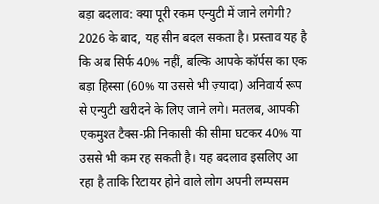बड़ा बदलाव: क्या पूरी रकम एन्युटी में जाने लगेगी?
2026 के बाद, यह सीन बदल सकता है। प्रस्ताव यह है कि अब सिर्फ 40% नहीं, बल्कि आपके कॉर्पस का एक बड़ा हिस्सा (60% या उससे भी ज़्यादा) अनिवार्य रूप से एन्युटी खरीदने के लिए जाने लगे। मतलब, आपकी एकमुश्त टैक्स-फ्री निकासी की सीमा घटकर 40% या उससे भी कम रह सकती है। यह बदलाव इसलिए आ रहा है ताकि रिटायर होने वाले लोग अपनी लम्पसम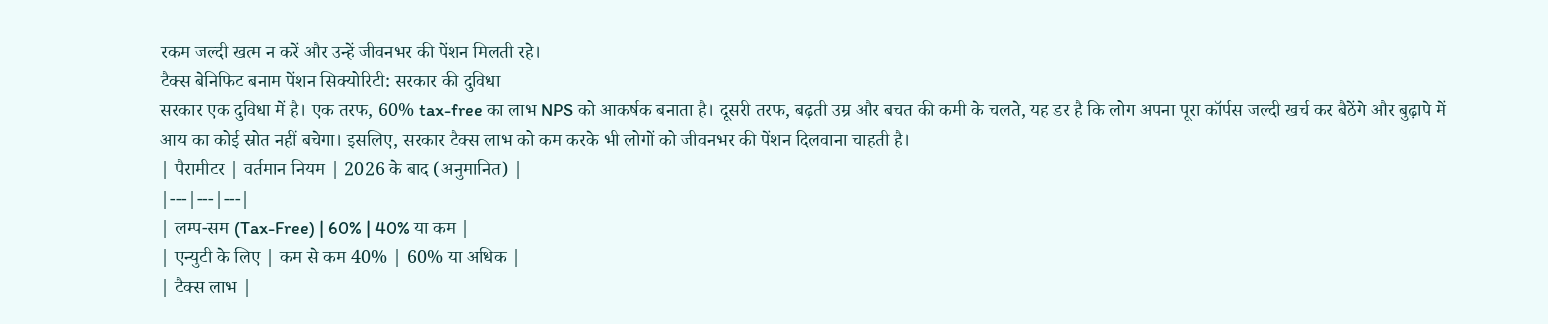रकम जल्दी खत्म न करें और उन्हें जीवनभर की पेंशन मिलती रहे।
टैक्स बेनिफिट बनाम पेंशन सिक्योरिटी: सरकार की दुविधा
सरकार एक दुविधा में है। एक तरफ, 60% tax-free का लाभ NPS को आकर्षक बनाता है। दूसरी तरफ, बढ़ती उम्र और बचत की कमी के चलते, यह डर है कि लोग अपना पूरा कॉर्पस जल्दी खर्च कर बैठेंगे और बुढ़ापे में आय का कोई स्रोत नहीं बचेगा। इसलिए, सरकार टैक्स लाभ को कम करके भी लोगों को जीवनभर की पेंशन दिलवाना चाहती है।
| पैरामीटर | वर्तमान नियम | 2026 के बाद (अनुमानित) |
|---|---|---|
| लम्प-सम (Tax-Free) | 60% | 40% या कम |
| एन्युटी के लिए | कम से कम 40% | 60% या अधिक |
| टैक्स लाभ |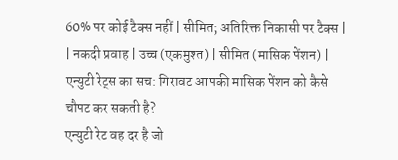60% पर कोई टैक्स नहीं | सीमित; अतिरिक्त निकासी पर टैक्स |
| नकदी प्रवाह | उच्च (एकमुश्त) | सीमित (मासिक पेंशन) |
एन्युटी रेट्स का सच: गिरावट आपकी मासिक पेंशन को कैसे चौपट कर सकती है?
एन्युटी रेट वह दर है जो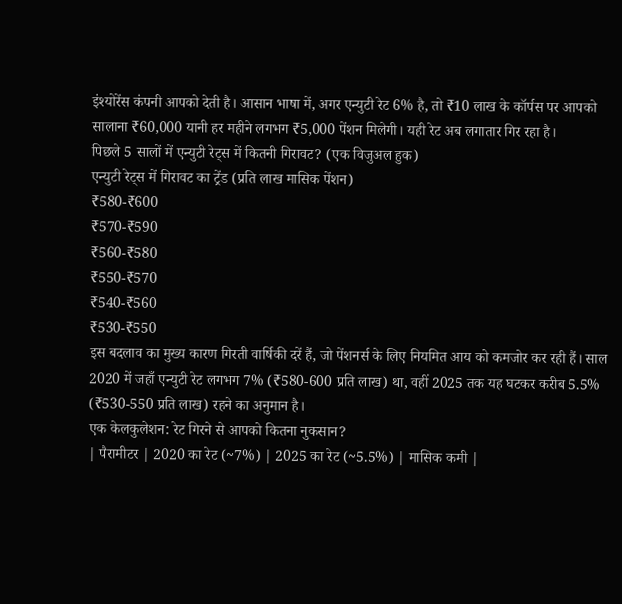इंश्योरेंस कंपनी आपको देती है। आसान भाषा में, अगर एन्युटी रेट 6% है, तो ₹10 लाख के कॉर्पस पर आपको सालाना ₹60,000 यानी हर महीने लगभग ₹5,000 पेंशन मिलेगी। यही रेट अब लगातार गिर रहा है।
पिछले 5 सालों में एन्युटी रेट्स में कितनी गिरावट? (एक विजुअल हुक)
एन्युटी रेट्स में गिरावट का ट्रेंड (प्रति लाख मासिक पेंशन)
₹580-₹600
₹570-₹590
₹560-₹580
₹550-₹570
₹540-₹560
₹530-₹550
इस बदलाव का मुख्य कारण गिरती वार्षिकी दरें हैं, जो पेंशनर्स के लिए नियमित आय को कमजोर कर रही हैं। साल 2020 में जहाँ एन्युटी रेट लगभग 7% (₹580-600 प्रति लाख) था, वहीं 2025 तक यह घटकर करीब 5.5% (₹530-550 प्रति लाख) रहने का अनुमान है।
एक केलकुलेशन: रेट गिरने से आपको कितना नुकसान?
| पैरामीटर | 2020 का रेट (~7%) | 2025 का रेट (~5.5%) | मासिक कमी |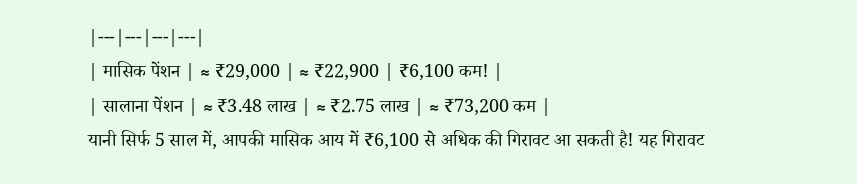|---|---|---|---|
| मासिक पेंशन | ≈ ₹29,000 | ≈ ₹22,900 | ₹6,100 कम! |
| सालाना पेंशन | ≈ ₹3.48 लाख | ≈ ₹2.75 लाख | ≈ ₹73,200 कम |
यानी सिर्फ 5 साल में, आपकी मासिक आय में ₹6,100 से अधिक की गिरावट आ सकती है! यह गिरावट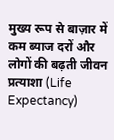मुख्य रूप से बाज़ार में कम ब्याज दरों और लोगों की बढ़ती जीवन प्रत्याशा (Life Expectancy)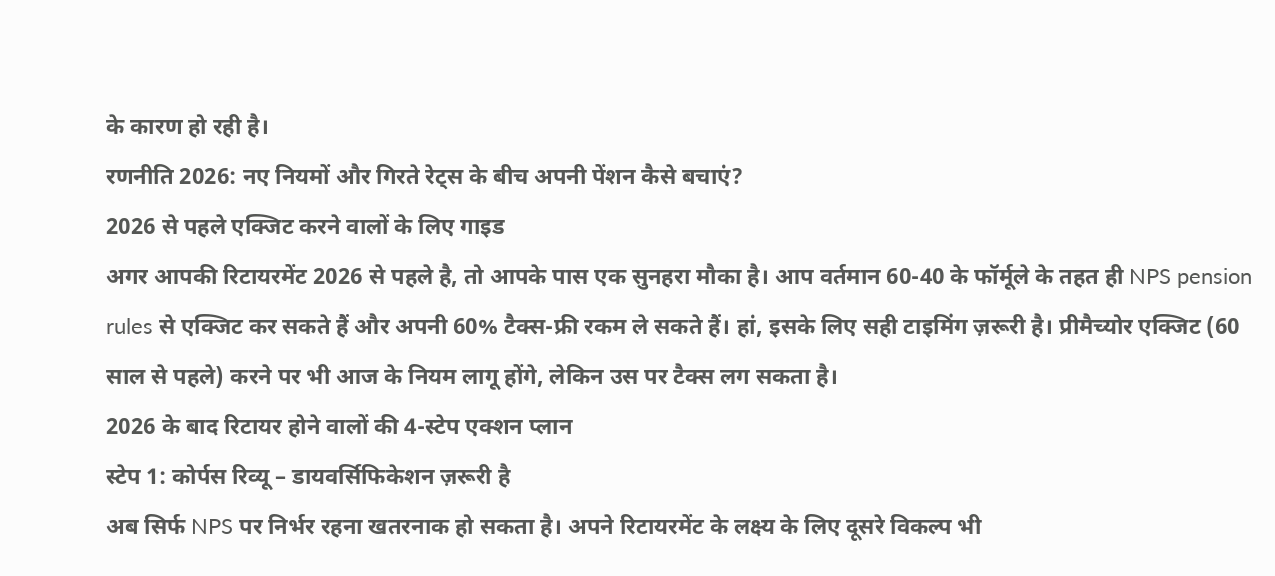के कारण हो रही है।
रणनीति 2026: नए नियमों और गिरते रेट्स के बीच अपनी पेंशन कैसे बचाएं?
2026 से पहले एक्जिट करने वालों के लिए गाइड
अगर आपकी रिटायरमेंट 2026 से पहले है, तो आपके पास एक सुनहरा मौका है। आप वर्तमान 60-40 के फॉर्मूले के तहत ही NPS pension rules से एक्जिट कर सकते हैं और अपनी 60% टैक्स-फ्री रकम ले सकते हैं। हां, इसके लिए सही टाइमिंग ज़रूरी है। प्रीमैच्योर एक्जिट (60 साल से पहले) करने पर भी आज के नियम लागू होंगे, लेकिन उस पर टैक्स लग सकता है।
2026 के बाद रिटायर होने वालों की 4-स्टेप एक्शन प्लान
स्टेप 1: कोर्पस रिव्यू – डायवर्सिफिकेशन ज़रूरी है
अब सिर्फ NPS पर निर्भर रहना खतरनाक हो सकता है। अपने रिटायरमेंट के लक्ष्य के लिए दूसरे विकल्प भी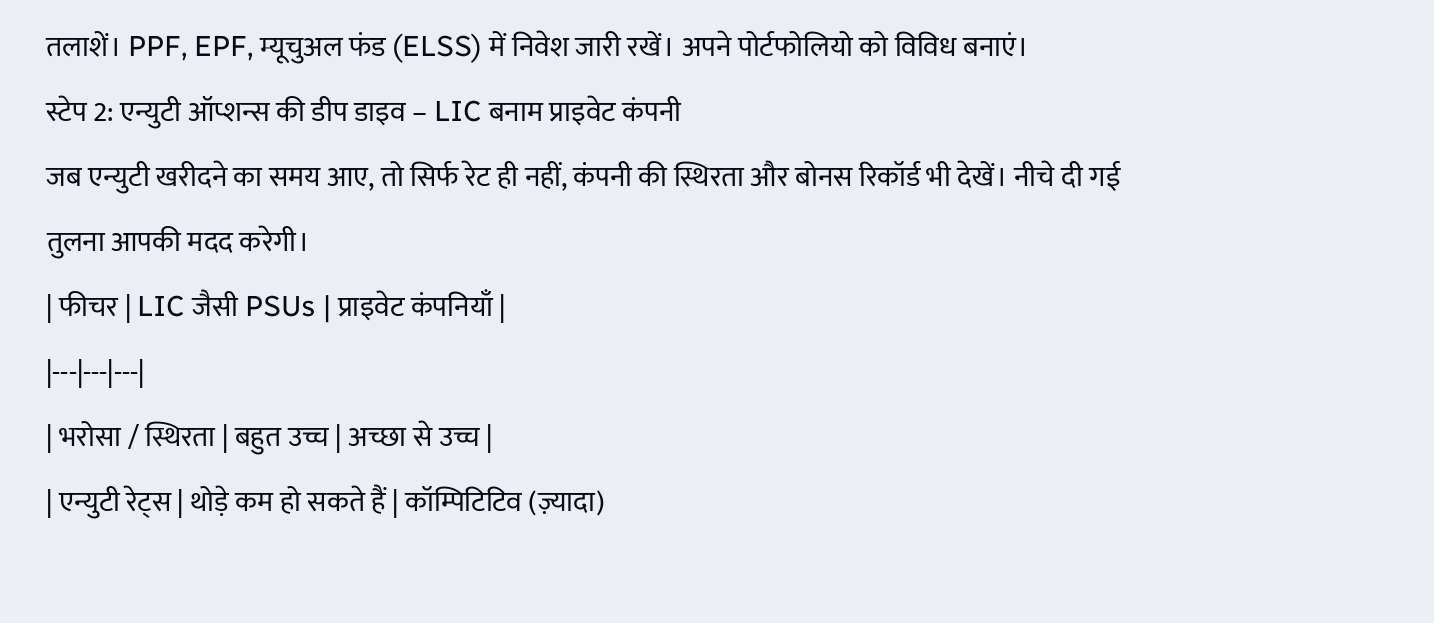तलाशें। PPF, EPF, म्यूचुअल फंड (ELSS) में निवेश जारी रखें। अपने पोर्टफोलियो को विविध बनाएं।
स्टेप 2: एन्युटी ऑप्शन्स की डीप डाइव – LIC बनाम प्राइवेट कंपनी
जब एन्युटी खरीदने का समय आए, तो सिर्फ रेट ही नहीं, कंपनी की स्थिरता और बोनस रिकॉर्ड भी देखें। नीचे दी गई तुलना आपकी मदद करेगी।
| फीचर | LIC जैसी PSUs | प्राइवेट कंपनियाँ |
|---|---|---|
| भरोसा / स्थिरता | बहुत उच्च | अच्छा से उच्च |
| एन्युटी रेट्स | थोड़े कम हो सकते हैं | कॉम्पिटिटिव (ज़्यादा)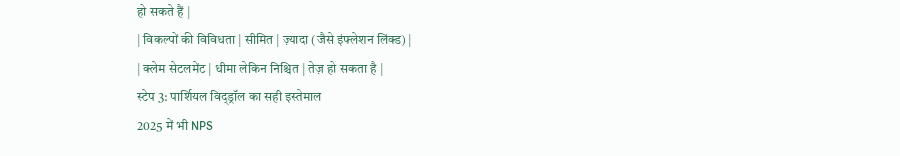हो सकते हैं |
| विकल्पों की विविधता | सीमित | ज़्यादा (जैसे इंफ्लेशन लिंक्ड) |
| क्लेम सेटलमेंट | धीमा लेकिन निश्चित | तेज़ हो सकता है |
स्टेप 3: पार्शियल विद्ड्रॉल का सही इस्तेमाल
2025 में भी NPS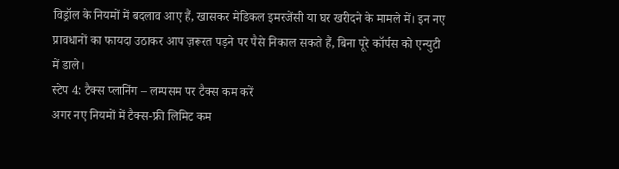विड्रॉल के नियमों में बदलाव आए हैं, खासकर मेडिकल इमरजेंसी या घर खरीदने के मामले में। इन नए प्रावधानों का फायदा उठाकर आप ज़रूरत पड़ने पर पैसे निकाल सकते हैं, बिना पूरे कॉर्पस को एन्युटी में डाले।
स्टेप 4: टैक्स प्लानिंग – लम्पसम पर टैक्स कम करें
अगर नए नियमों में टैक्स-फ्री लिमिट कम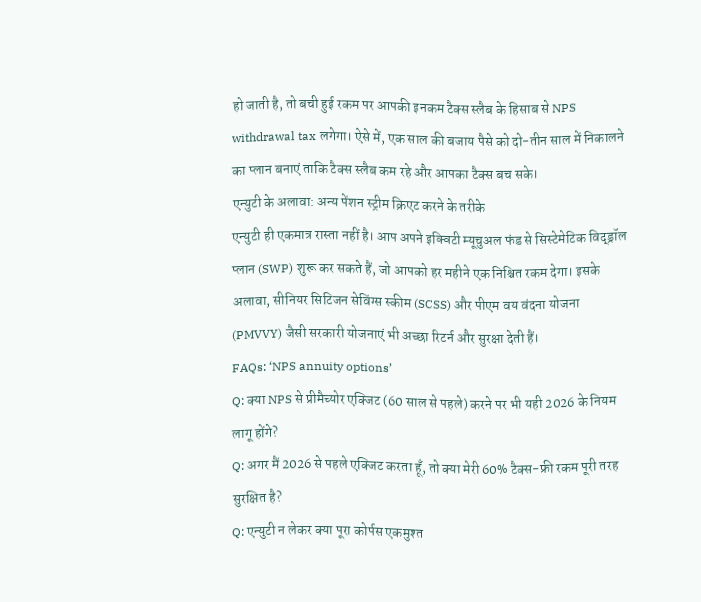हो जाती है, तो बची हुई रकम पर आपकी इनकम टैक्स स्लैब के हिसाब से NPS withdrawal tax लगेगा। ऐसे में, एक साल की बजाय पैसे को दो-तीन साल में निकालने का प्लान बनाएं ताकि टैक्स स्लैब कम रहे और आपका टैक्स बच सके।
एन्युटी के अलावा: अन्य पेंशन स्ट्रीम क्रिएट करने के तरीके
एन्युटी ही एकमात्र रास्ता नहीं है। आप अपने इक्विटी म्यूचुअल फंड से सिस्टेमेटिक विद्ड्रॉल प्लान (SWP) शुरू कर सकते हैं, जो आपको हर महीने एक निश्चित रकम देगा। इसके अलावा, सीनियर सिटिजन सेविंग्स स्कीम (SCSS) और पीएम वय वंदना योजना (PMVVY) जैसी सरकारी योजनाएं भी अच्छा रिटर्न और सुरक्षा देती हैं।
FAQs: ‘NPS annuity options’
Q: क्या NPS से प्रीमैच्योर एक्जिट (60 साल से पहले) करने पर भी यही 2026 के नियम लागू होंगे?
Q: अगर मैं 2026 से पहले एक्जिट करता हूँ, तो क्या मेरी 60% टैक्स-फ्री रकम पूरी तरह सुरक्षित है?
Q: एन्युटी न लेकर क्या पूरा कोर्पस एकमुश्त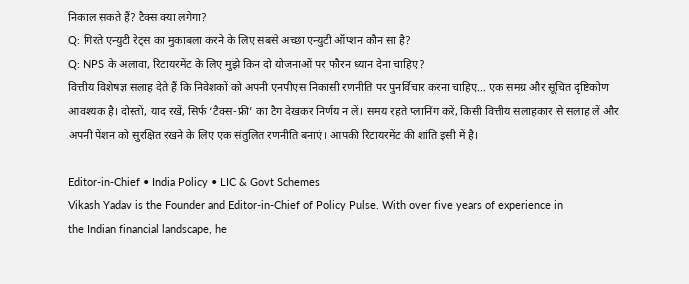निकाल सकते हैं? टैक्स क्या लगेगा?
Q: गिरते एन्युटी रेट्स का मुकाबला करने के लिए सबसे अच्छा एन्युटी ऑप्शन कौन सा है?
Q: NPS के अलावा, रिटायरमेंट के लिए मुझे किन दो योजनाओं पर फौरन ध्यान देना चाहिए?
वित्तीय विशेषज्ञ सलाह देते हैं कि निवेशकों को अपनी एनपीएस निकासी रणनीति पर पुनर्विचार करना चाहिए… एक समग्र और सूचित दृष्टिकोण आवश्यक है। दोस्तों, याद रखें, सिर्फ ‘टैक्स-फ्री’ का टैग देखकर निर्णय न लें। समय रहते प्लानिंग करें, किसी वित्तीय सलाहकार से सलाह लें और अपनी पेंशन को सुरक्षित रखने के लिए एक संतुलित रणनीति बनाएं। आपकी रिटायरमेंट की शांति इसी में है।

Editor-in-Chief • India Policy • LIC & Govt Schemes
Vikash Yadav is the Founder and Editor-in-Chief of Policy Pulse. With over five years of experience in
the Indian financial landscape, he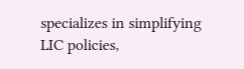specializes in simplifying LIC policies,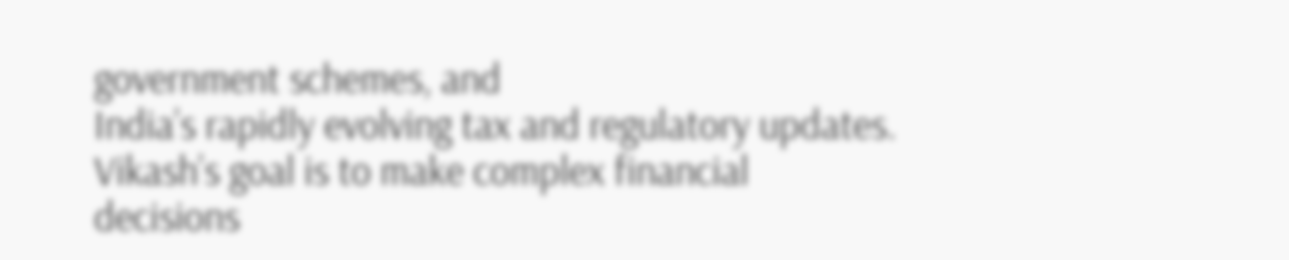government schemes, and
India’s rapidly evolving tax and regulatory updates. Vikash’s goal is to make complex financial
decisions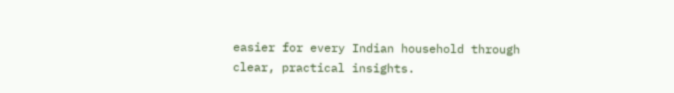easier for every Indian household through clear, practical insights.